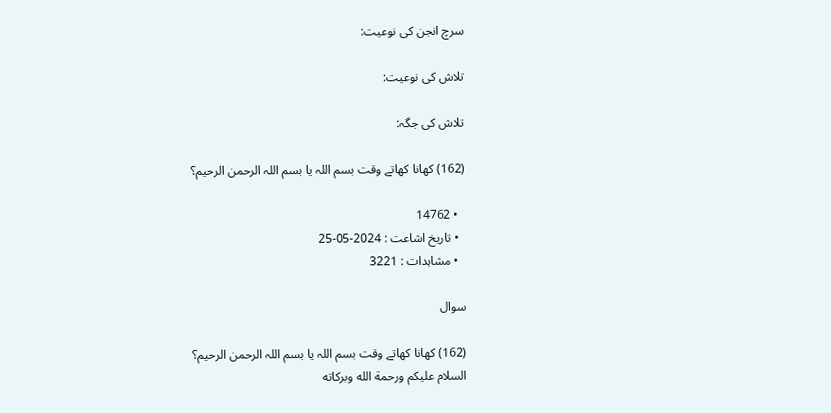سرچ انجن کی نوعیت:

تلاش کی نوعیت:

تلاش کی جگہ:

(162) کھانا کھاتے وقت بسم اللہ یا بسم اللہ الرحمن الرحیم؟

  • 14762
  • تاریخ اشاعت : 2024-05-25
  • مشاہدات : 3221

سوال

(162) کھانا کھاتے وقت بسم اللہ یا بسم اللہ الرحمن الرحیم؟
السلام عليكم ورحمة الله وبركاته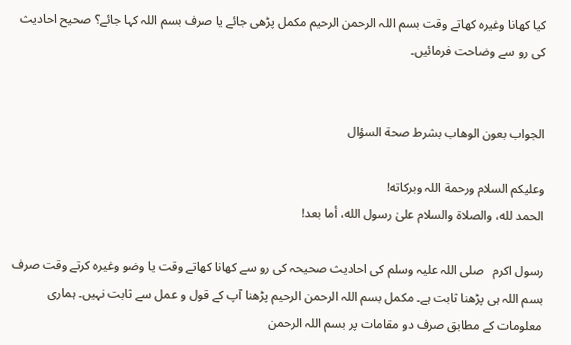کیا کھانا وغیرہ کھاتے وقت بسم اللہ الرحمن الرحیم مکمل پڑھی جائے یا صرف بسم اللہ کہا جائے؟ صحیح احادیث کی رو سے وضاحت فرمائیں۔


الجواب بعون الوهاب بشرط صحة السؤال

وعلیکم السلام ورحمة اللہ وبرکاته!
الحمد لله، والصلاة والسلام علىٰ رسول الله، أما بعد!

رسول اکرم   صلی اللہ علیہ وسلم کی احادیث صحیحہ کی رو سے کھانا کھاتے وقت یا وضو وغیرہ کرتے وقت صرف بسم اللہ ہی پڑھنا ثابت ہے۔ مکمل بسم اللہ الرحمن الرحیم پڑھنا آپ کے قول و عمل سے ثابت نہیں۔ ہماری معلومات کے مطابق صرف دو مقامات پر بسم اللہ الرحمن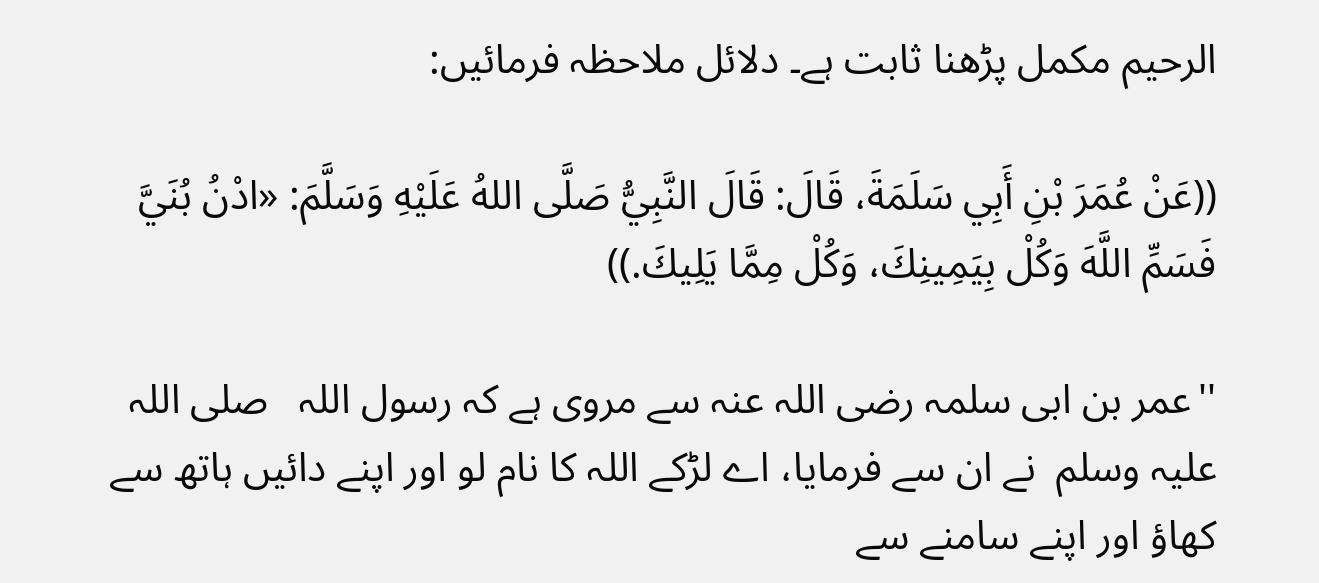الرحیم مکمل پڑھنا ثابت ہے۔ دلائل ملاحظہ فرمائیں:

((عَنْ عُمَرَ بْنِ أَبِي سَلَمَةَ، قَالَ: قَالَ النَّبِيُّ صَلَّى اللهُ عَلَيْهِ وَسَلَّمَ: «ادْنُ بُنَيَّ فَسَمِّ اللَّهَ وَكُلْ بِيَمِينِكَ، وَكُلْ مِمَّا يَلِيكَ.))

''عمر بن ابی سلمہ رضی اللہ عنہ سے مروی ہے کہ رسول اللہ   صلی اللہ علیہ وسلم  نے ان سے فرمایا، اے لڑکے اللہ کا نام لو اور اپنے دائیں ہاتھ سے کھاؤ اور اپنے سامنے سے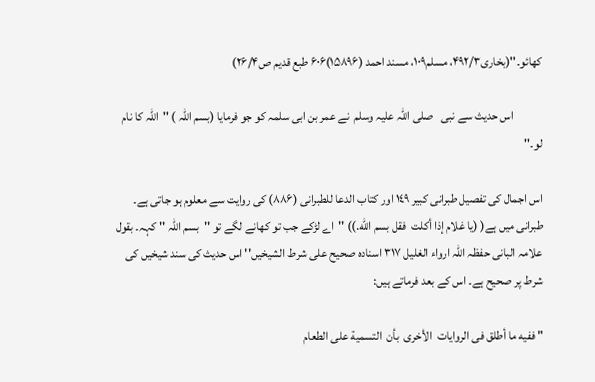کھائو۔''(بخاری۴۹۲/۳، مسلم۱۰۹، مسند احمد (۱۵۸۹۶)۶۰۶ طبع قدیم ص۲۶/۴)

            اس حدیث سے نبی   صلی اللہ علیہ وسلم  نے عمر بن ابی سلمہ کو جو فرمایا (بسم اللہ ) ''اللہ کا نام لو۔''

اس اجمال کی تفصیل طبرانی کبیر ١٤٩ اور کتاب الدعا للطبرانی (۸۸۶) کی روایت سے معلوم ہو جاتی ہے۔ طبرانی میں ہے( (يا غلام إذا أكلت  فقل بسم الله.)) ''اے لڑکے جب تو کھانے لگے تو ''بسم اللہ '' کہہ۔ بقول علامہ البانی حفظہ اللہ ارواء الغلیل ٣١٧ اسنادہ صحیح علی شرط الشیخیں'' اس حدیث کی سند شیخیں کی شرط پر صحیح ہے۔ اس کے بعد فرماتے ہیں:

" ففيه ما أطلق فى الروايات  الأخرى  بأن  التسمية على الطعام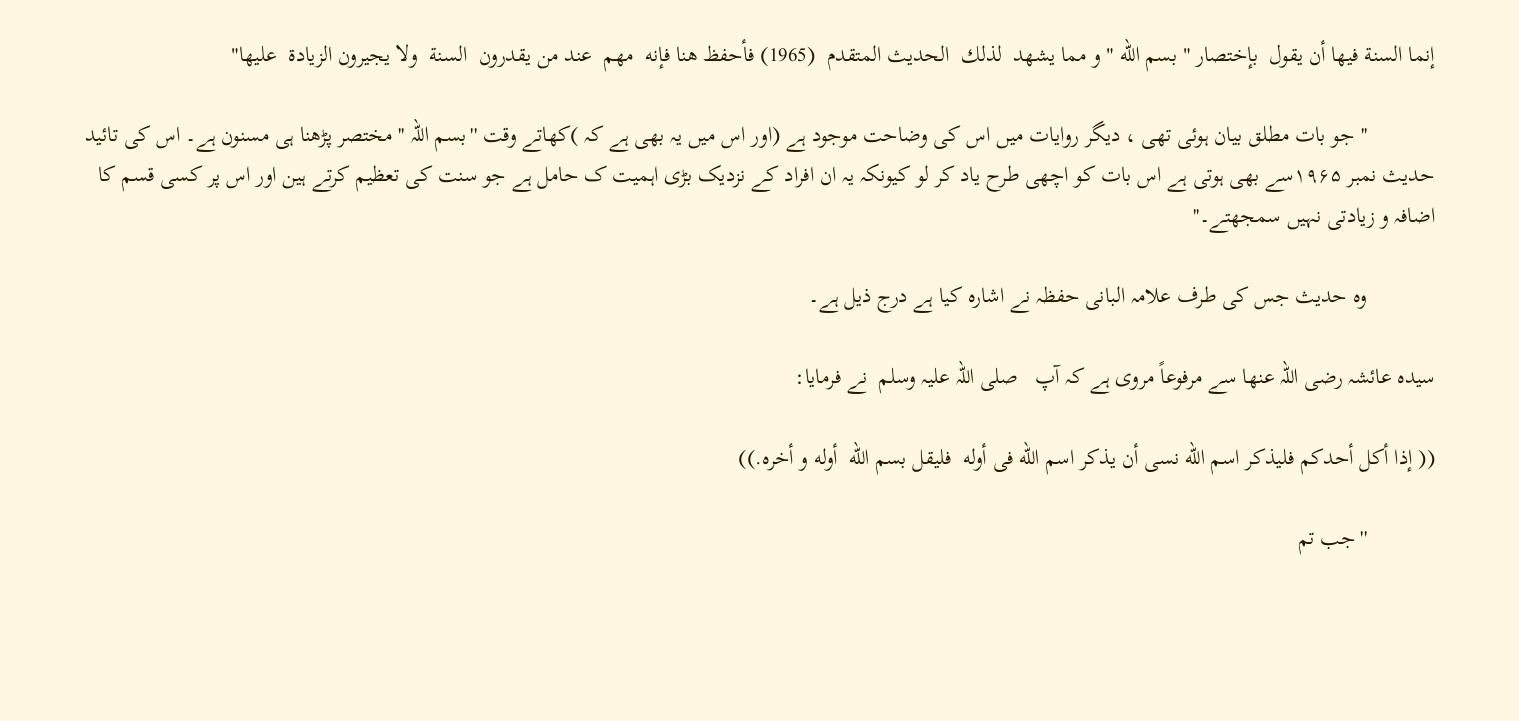إنما السنة فيها أن يقول  بإختصار " بسم الله " و مما يشهد  لذلك  الحديث المتقدم  (1965) فأحفظ هنا فإنه  مهم  عند من يقدرون  السنة  ولا يجيرون الزيادة  عليها"

            ''جو بات مطلق بیان ہوئی تھی ، دیگر روایات میں اس کی وضاحت موجود ہے (اور اس میں یہ بھی ہے کہ )کھاتے وقت ''بسم اللہ '' مختصر پڑھنا ہی مسنون ہے۔ اس کی تائید حدیث نمبر ۱۹۶۵سے بھی ہوتی ہے اس بات کو اچھی طرح یاد کر لو کیونکہ یہ ان افراد کے نزدیک بڑی اہمیت ک حامل ہے جو سنت کی تعظیم کرتے ہین اور اس پر کسی قسم کا اضافہ و زیادتی نہیں سمجھتے۔''

            وہ حدیث جس کی طرف علامہ البانی حفظہ نے اشارہ کیا ہے درج ذیل ہے۔

سیدہ عائشہ رضی اللہ عنھا سے مرفوعاً مروی ہے کہ آپ   صلی اللہ علیہ وسلم  نے فرمایا:

(( إذا أكل أحدكم فليذكر اسم الله نسى أن يذكر اسم الله فى أوله  فليقل بسم الله  أوله و أخره.))

            ''جب تم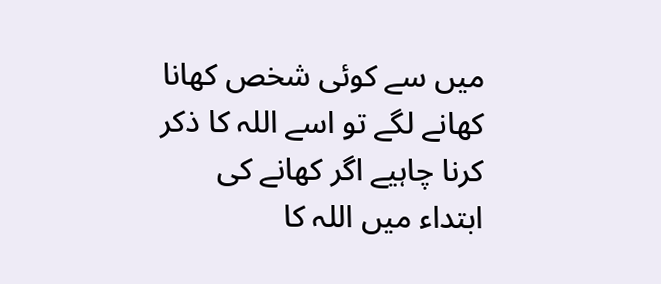میں سے کوئی شخص کھانا کھانے لگے تو اسے اللہ کا ذکر کرنا چاہیے اگر کھانے کی ابتداء میں اللہ کا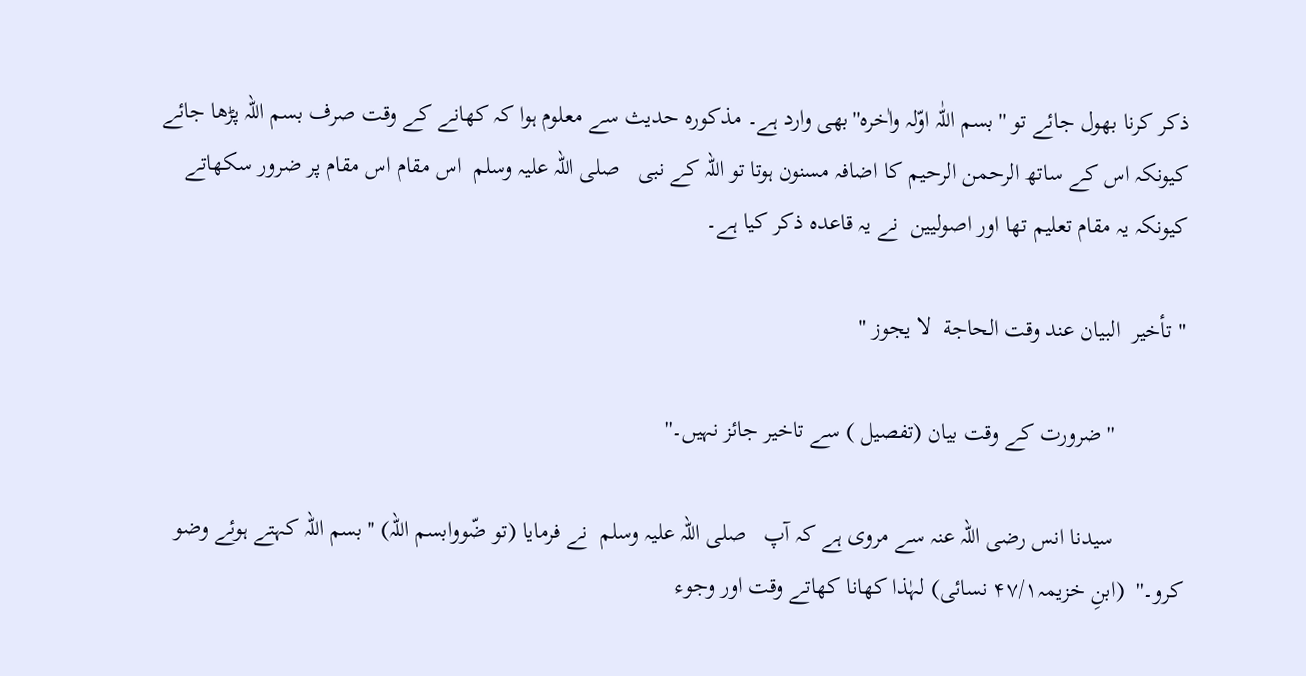ذکر کرنا بھول جائے تو ''بسم اللّٰہ اوّلہ واٰخرہ''بھی وارد ہے۔ مذکورہ حدیث سے معلوم ہوا کہ کھانے کے وقت صرف بسم اللہ پڑھا جائے کیونکہ اس کے ساتھ الرحمن الرحیم کا اضافہ مسنون ہوتا تو اللہ کے نبی   صلی اللہ علیہ وسلم  اس مقام اس مقام پر ضرور سکھاتے کیونکہ یہ مقام تعلیم تھا اور اصولیین  نے یہ قاعدہ ذکر کیا ہے۔

" تأخير  البيان عند وقت الحاجة  لا يجوز "

            ''ضرورت کے وقت بیان (تفصیل ) سے تاخیر جائز نہیں۔''

            سیدنا انس رضی اللہ عنہ سے مروی ہے کہ آپ   صلی اللہ علیہ وسلم  نے فرمایا (تو ضّووابسم اللہ) ''بسم اللہ کہتے ہوئے وضو کرو۔''  (ابنِ خزیمہ۴۷/۱ نسائی) لہٰذا کھانا کھاتے وقت اور وجوء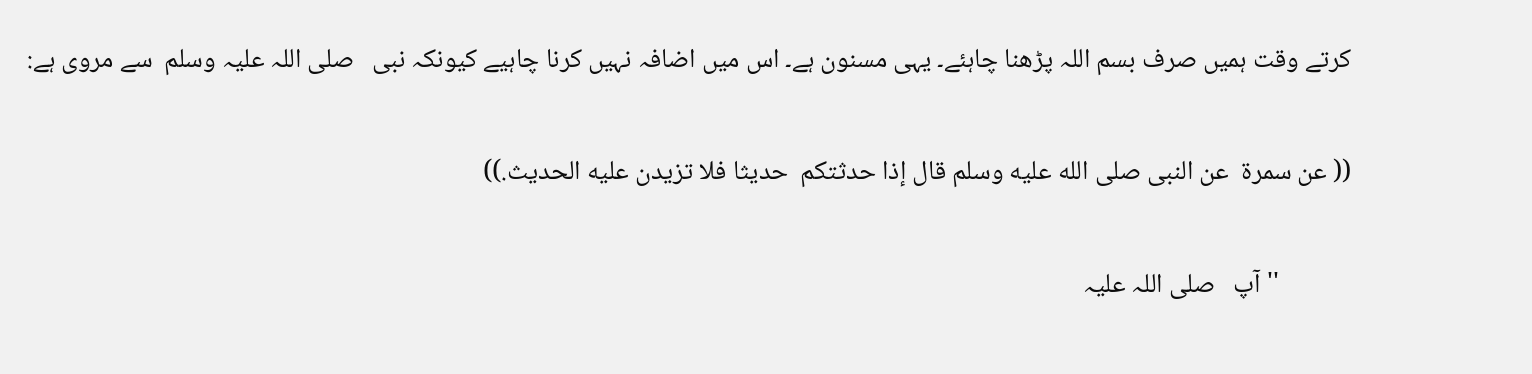کرتے وقت ہمیں صرف بسم اللہ پڑھنا چاہئے۔ یہی مسنون ہے۔ اس میں اضافہ نہیں کرنا چاہیے کیونکہ نبی   صلی اللہ علیہ وسلم  سے مروی ہے:

(( عن سمرة  عن النبى صلى الله عليه وسلم قال إذا حدثتكم  حديثا فلا تزيدن عليه الحديث.))

            ''آپ   صلی اللہ علیہ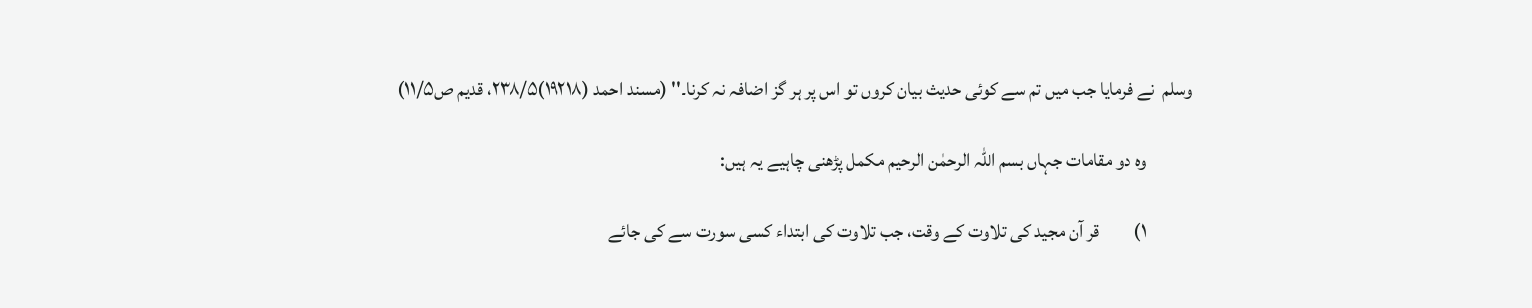وسلم  نے فرمایا جب میں تم سے کوئی حدیث بیان کروں تو اس پر ہر گز اضافہ نہ کرنا۔'' (مسند احمد (۱۹۲۱۸)۲۳۸/۵، قدیم ص۱۱/۵)

            وہ دو مقامات جہاں بسم اللہ الرحمٰن الرحیم مکمل پڑھنی چاہیے یہ ہیں:

            ۱)         قر آن مجید کی تلاوت کے وقت، جب تلاوت کی ابتداء کسی سورت سے کی جائے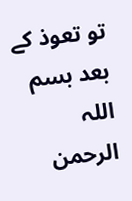تو تعوذ کے بعد بسم اللہ الرحمن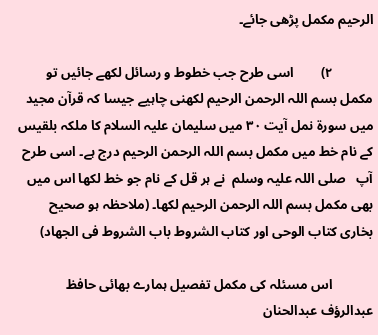الرحیم مکمل پڑھی جائے۔

            ۲)        اسی طرح جب خطوط و رسائل لکھے جائیں تو مکمل بسم اللہ الرحمن الرحیم لکھنی چاہیے جیسا کہ قرآن مجید میں سورة نمل آیت ٣٠ میں سلیمان علیہ السلام کا ملکہ بلقیس کے نام خط میں مکمل بسم اللہ الرحمن الرحیم درج ہے۔ اسی طرح آپ   صلی اللہ علیہ وسلم  نے ہر قل کے نام جو خط لکھا اس میں بھی مکمل بسم اللہ الرحمن الرحیم لکھا۔ (ملاحظہ ہو صحیح بخاری کتاب الوحی اور کتاب الشروط باب الشروط فی الجھاد)

            اس مسئلہ کی مکمل تفصیل ہمارے بھائی حافظ عبدالرؤف عبدالحنان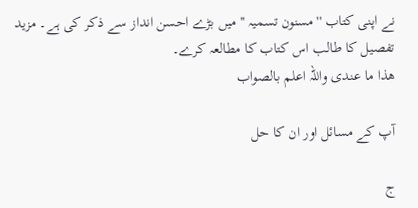نے اپنی کتاب ''مسنون تسمیہ '' میں بڑے احسن انداز سے ذکر کی ہے۔ مزید تفصیل کا طالب اس کتاب کا مطالعہ کرے۔
ھذا ما عندی واللہ اعلم بالصواب

آپ کے مسائل اور ان کا حل

ج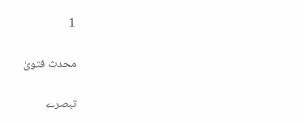1

محدث فتویٰ

تبصرے